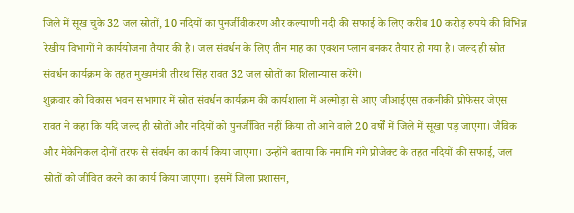जिले में सूख चुके 32 जल स्रोतों, 10 नदियों का पुनर्जीवीकरण और कल्याणी नदी की सफाई के लिए करीब 10 करोड़ रुपये की विभिन्न रेखीय विभागों ने कार्ययोजना तैयार की है। जल संवर्धन के लिए तीन माह का एक्शन प्लान बनकर तैयार हो गया है। जल्द ही स्रोत संवर्धन कार्यक्रम के तहत मुख्यमंत्री तीरथ सिंह रावत 32 जल स्रोतों का शिलान्यास करेंगे।
शुक्रवार को विकास भवन सभागार में स्रोत संवर्धन कार्यक्रम की कार्यशाला में अल्मोड़ा से आए जीआईएस तकनीकी प्रोफेसर जेएस रावत ने कहा कि यदि जल्द ही स्रोतों और नदियों को पुनर्जीवित नहीं किया तो आने वाले 20 वर्षों में जिले में सूखा पड़ जाएगा। जैविक और मेकेनिकल दोनों तरफ से संवर्धन का कार्य किया जाएगा। उन्होंने बताया कि नमामि गंगे प्रोजेक्ट के तहत नदियों की सफाई, जल स्रोतों को जीवित करने का कार्य किया जाएगा। इसमें जिला प्रशासन,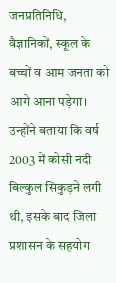जनप्रतिनिधि, वैज्ञानिकों, स्कूल के बच्चों व आम जनता को आगे आना पड़ेगा।
उन्होंने बताया कि वर्ष 2003 में कोसी नदी बिल्कुल सिकुड़ने लगी थी, इसके बाद जिला प्रशासन के सहयोग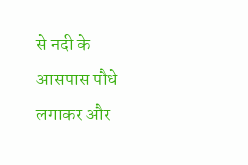से नदी के आसपास पौधे लगाकर और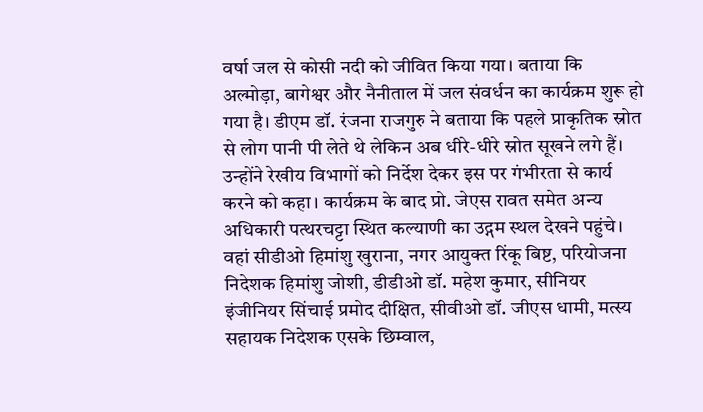वर्षा जल से कोसी नदी को जीवित किया गया। बताया कि अल्मोड़ा, बागेश्वर और नैनीताल में जल संवर्धन का कार्यक्रम शुरू हो गया है। डीएम डॉ. रंजना राजगुरु ने बताया कि पहले प्राकृतिक स्रोत से लोग पानी पी लेते थे लेकिन अब धीरे-धीरे स्रोत सूखने लगे हैं।
उन्होंने रेखीय विभागों को निर्देश देकर इस पर गंभीरता से कार्य करने को कहा। कार्यक्रम के बाद प्रो. जेएस रावत समेत अन्य अधिकारी पत्थरचट्टा स्थित कल्याणी का उद्गम स्थल देखने पहुंचे। वहां सीडीओ हिमांशु खुराना, नगर आयुक्त रिंकू बिष्ट, परियोजना निदेशक हिमांशु जोशी, डीडीओ डॉ. महेश कुमार, सीनियर इंजीनियर सिंचाई प्रमोद दीक्षित, सीवीओ डॉ. जीएस धामी, मत्स्य सहायक निदेशक एसके छिम्वाल,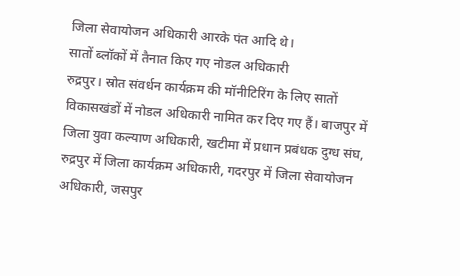जिला सेवायोजन अधिकारी आरके पंत आदि थे।
सातों ब्लॉकों में तैनात किए गए नोडल अधिकारी
रुद्रपुर। स्रोत संवर्धन कार्यक्रम की मॉनीटिरिंग के लिए सातों विकासखंडों में नोडल अधिकारी नामित कर दिए गए हैं। बाजपुर में जिला युवा कल्याण अधिकारी, खटीमा में प्रधान प्रबंधक दुग्ध संघ, रुद्रपुर में जिला कार्यक्रम अधिकारी, गदरपुर में जिला सेवायोजन अधिकारी, जसपुर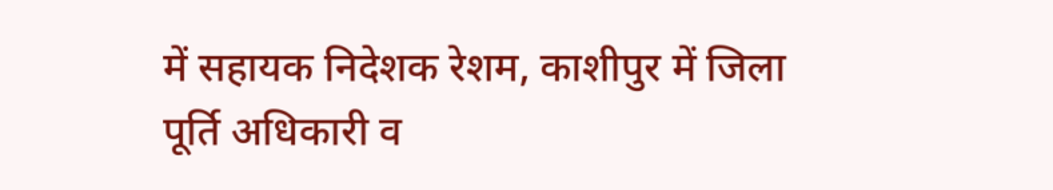में सहायक निदेशक रेशम, काशीपुर में जिला पूर्ति अधिकारी व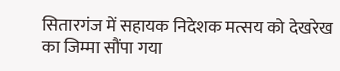सितारगंज में सहायक निदेशक मत्सय को देखरेख का जिम्मा सौंपा गया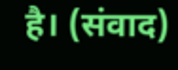है। (संवाद)